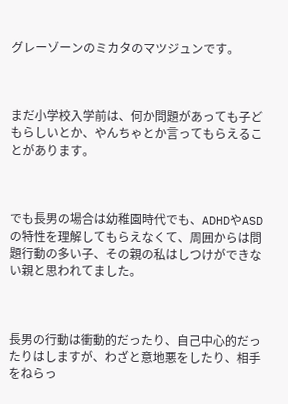グレーゾーンのミカタのマツジュンです。



まだ小学校入学前は、何か問題があっても子どもらしいとか、やんちゃとか言ってもらえることがあります。



でも長男の場合は幼稚園時代でも、ADHDやASDの特性を理解してもらえなくて、周囲からは問題行動の多い子、その親の私はしつけができない親と思われてました。



長男の行動は衝動的だったり、自己中心的だったりはしますが、わざと意地悪をしたり、相手をねらっ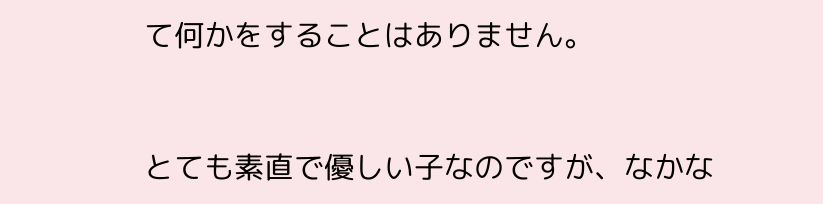て何かをすることはありません。



とても素直で優しい子なのですが、なかな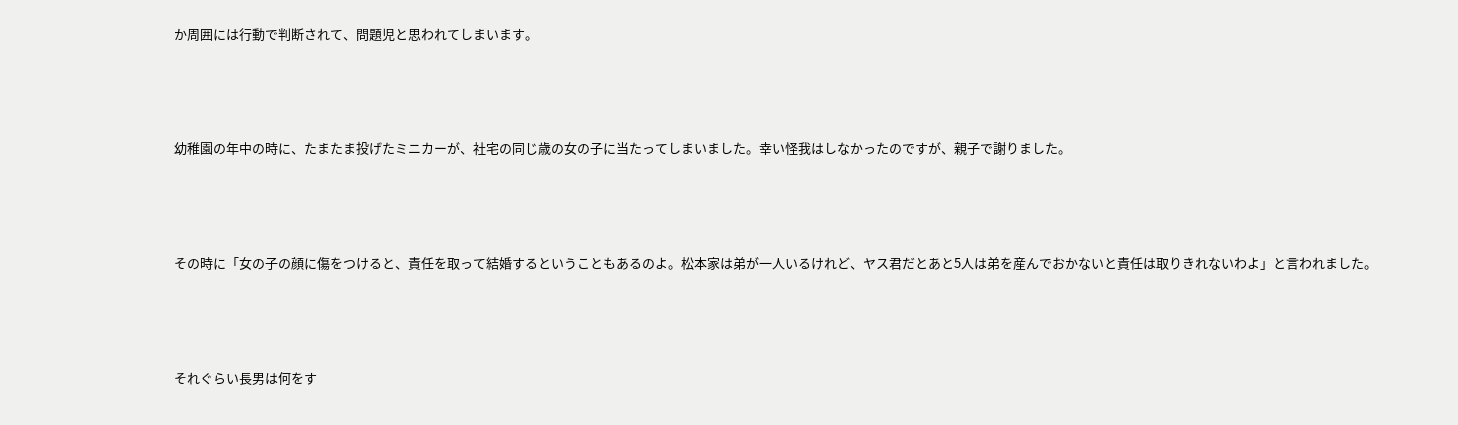か周囲には行動で判断されて、問題児と思われてしまいます。



幼稚園の年中の時に、たまたま投げたミニカーが、社宅の同じ歳の女の子に当たってしまいました。幸い怪我はしなかったのですが、親子で謝りました。



その時に「女の子の顔に傷をつけると、責任を取って結婚するということもあるのよ。松本家は弟が一人いるけれど、ヤス君だとあと5人は弟を産んでおかないと責任は取りきれないわよ」と言われました。



それぐらい長男は何をす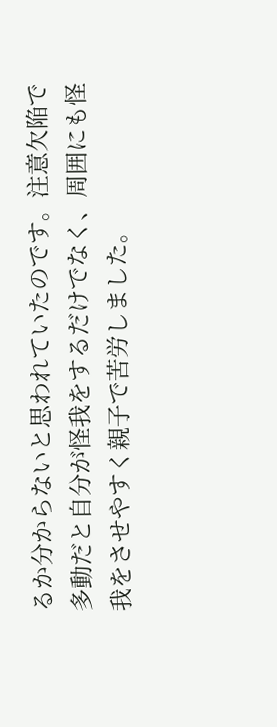るか分からないと思われていたのです。注意欠陥で多動だと自分が怪我をするだけでなく、周囲にも怪我をさせやすく親子で苦労しました。